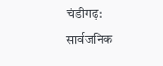चंडीगढ़: सार्वजनिक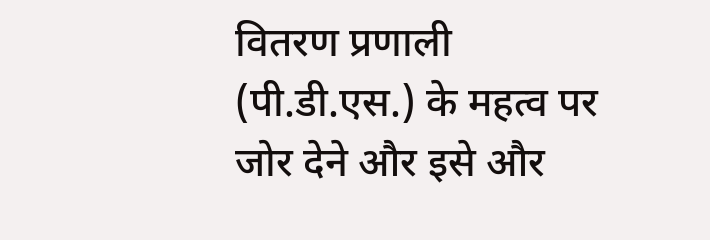वितरण प्रणाली (पी.डी.एस.) के महत्व पर जोर देने और इसे और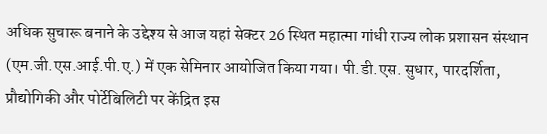अधिक सुचारू बनाने के उद्देश्य से आज यहां सेक्टर 26 स्थित महात्मा गांधी राज्य लोक प्रशासन संस्थान (एम.जी.एस.आई.पी.ए.) में एक सेमिनार आयोजित किया गया। पी.डी.एस. सुधार, पारदर्शिता, प्रौद्योगिकी और पोर्टेबिलिटी पर केंद्रित इस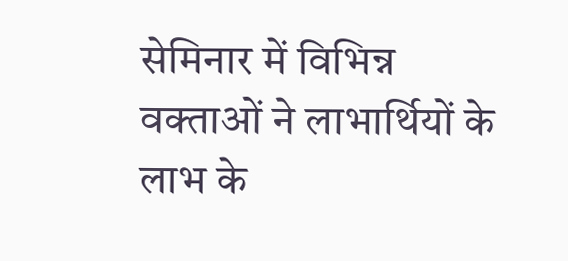सेमिनार में विभिन्न वक्ताओं ने लाभार्थियों के लाभ के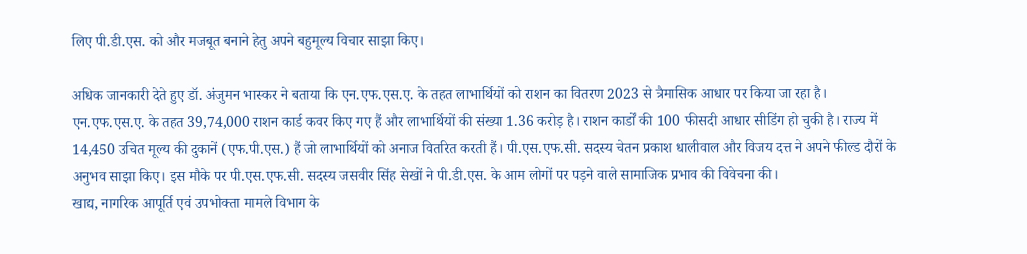लिए पी.डी.एस. को और मजबूत बनाने हेतु अपने बहुमूल्य विचार साझा किए।

अधिक जानकारी देते हुए डॉ. अंजुमन भास्कर ने बताया कि एन.एफ.एस.ए. के तहत लाभार्थियों को राशन का वितरण 2023 से त्रैमासिक आधार पर किया जा रहा है। एन.एफ.एस.ए. के तहत 39,74,000 राशन कार्ड कवर किए गए हैं और लाभार्थियों की संख्या 1.36 करोड़ है। राशन कार्डों की 100 फीसदी आधार सीडिंग हो चुकी है। राज्य में 14,450 उचित मूल्य की दुकानें (एफ.पी.एस.) हैं जो लाभार्थियों को अनाज वितरित करती हैं। पी.एस.एफ.सी. सदस्य चेतन प्रकाश धालीवाल और विजय दत्त ने अपने फील्ड दौरों के अनुभव साझा किए। इस मौके पर पी.एस.एफ.सी. सदस्य जसवीर सिंह सेखों ने पी.डी.एस. के आम लोगों पर पड़ने वाले सामाजिक प्रभाव की विवेचना की।
खाद्य, नागरिक आपूर्ति एवं उपभोक्ता मामले विभाग के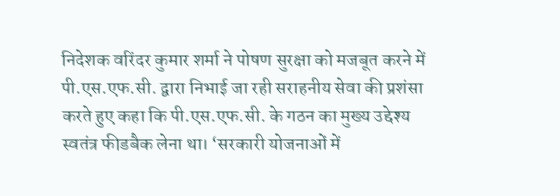निदेशक वरिंदर कुमार शर्मा ने पोषण सुरक्षा को मजबूत करने में पी.एस.एफ.सी. द्वारा निभाई जा रही सराहनीय सेवा की प्रशंसा करते हुए कहा कि पी.एस.एफ.सी. के गठन का मुख्य उद्देश्य स्वतंत्र फीडबैक लेना था। ‘सरकारी योजनाओं में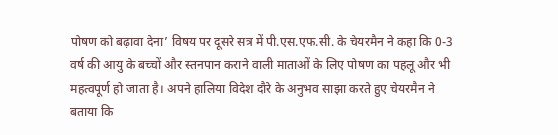पोषण को बढ़ावा देना’ विषय पर दूसरे सत्र में पी.एस.एफ.सी. के चेयरमैन ने कहा कि 0-3 वर्ष की आयु के बच्चों और स्तनपान कराने वाली माताओं के लिए पोषण का पहलू और भी महत्वपूर्ण हो जाता है। अपने हालिया विदेश दौरे के अनुभव साझा करते हुए चेयरमैन ने बताया कि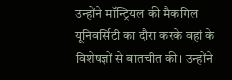उन्होंने मॉन्ट्रियल की मैकगिल यूनिवर्सिटी का दौरा करके वहां के विशेषज्ञों से बातचीत की। उन्होंने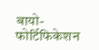बायो-फोर्टिफिकेशन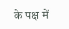के पक्ष में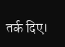तर्क दिए।